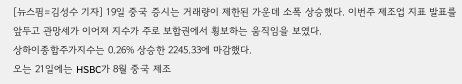[뉴스핌=김성수 기자] 19일 중국 증시는 거래량이 제한된 가운데 소폭 상승했다. 이번주 제조업 지표 발표를 앞두고 관망세가 이어져 지수가 주로 보합권에서 횡보하는 움직임을 보였다.
상하이종합주가지수는 0.26% 상승한 2245.33에 마감했다.
오는 21일에는 HSBC가 8월 중국 제조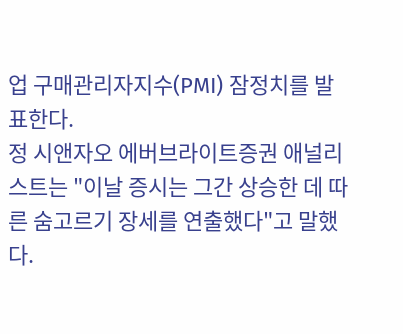업 구매관리자지수(PMI) 잠정치를 발표한다.
정 시앤자오 에버브라이트증권 애널리스트는 "이날 증시는 그간 상승한 데 따른 숨고르기 장세를 연출했다"고 말했다.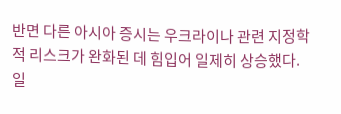반면 다른 아시아 증시는 우크라이나 관련 지정학적 리스크가 완화된 데 힘입어 일제히 상승했다.
일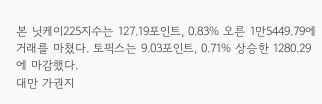본 닛케이225지수는 127.19포인트, 0.83% 오른 1만5449.79에 거래를 마쳤다. 토픽스는 9.03포인트, 0.71% 상승한 1280.29에 마감했다.
대만 가권지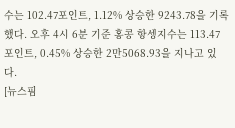수는 102.47포인트, 1.12% 상승한 9243.78을 기록했다. 오후 4시 6분 기준 홍콩 항셍지수는 113.47포인트, 0.45% 상승한 2만5068.93을 지나고 있다.
[뉴스핌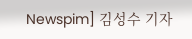Newspim] 김성수 기자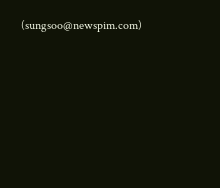(sungsoo@newspim.com)